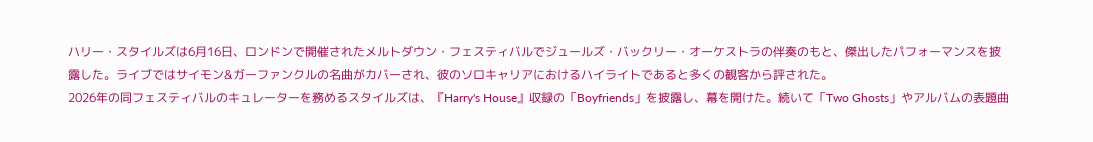ハリー・スタイルズは6月16日、ロンドンで開催されたメルトダウン・フェスティバルでジュールズ・バックリー・オーケストラの伴奏のもと、傑出したパフォーマンスを披露した。ライブではサイモン&ガーファンクルの名曲がカバーされ、彼のソロキャリアにおけるハイライトであると多くの観客から評された。
2026年の同フェスティバルのキュレーターを務めるスタイルズは、『Harry's House』収録の「Boyfriends」を披露し、幕を開けた。続いて「Two Ghosts」やアルバムの表題曲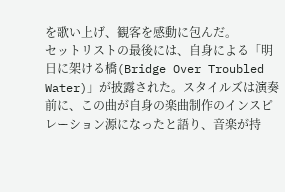を歌い上げ、観客を感動に包んだ。
セットリストの最後には、自身による「明日に架ける橋(Bridge Over Troubled Water)」が披露された。スタイルズは演奏前に、この曲が自身の楽曲制作のインスピレーション源になったと語り、音楽が持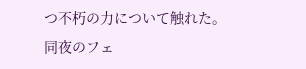つ不朽の力について触れた。
同夜のフェ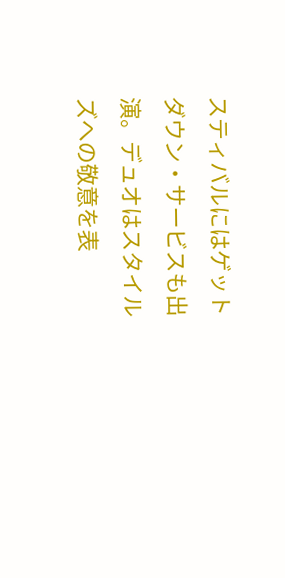スティバルにはゲットダウン・サービスも出演。デュオはスタイルズへの敬意を表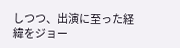しつつ、出演に至った経緯をジョー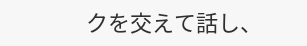クを交えて話し、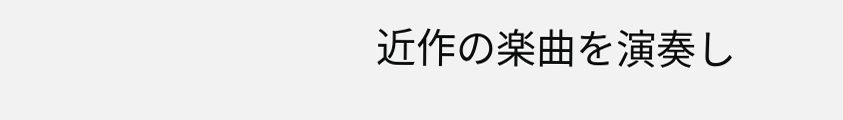近作の楽曲を演奏し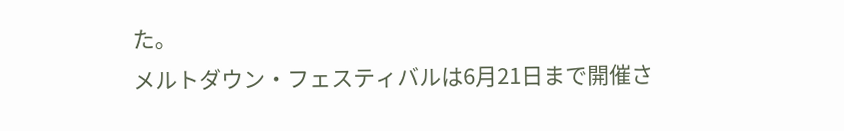た。
メルトダウン・フェスティバルは6月21日まで開催さ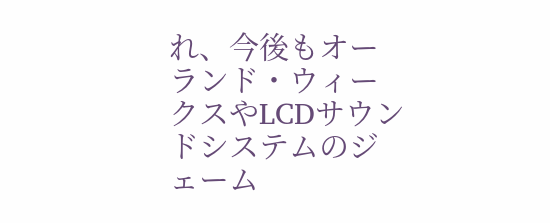れ、今後もオーランド・ウィークスやLCDサウンドシステムのジェーム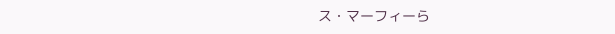ス・マーフィーら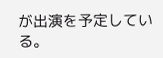が出演を予定している。